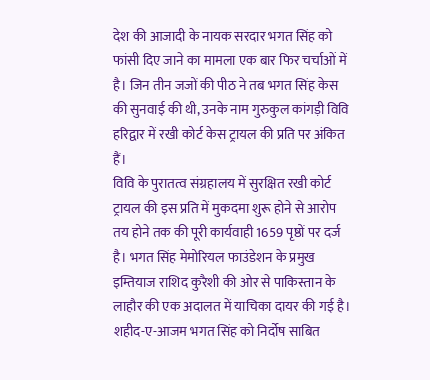देश की आजादी के नायक सरदार भगत सिंह को फांसी दिए जाने का मामला एक बार फिर चर्चाओं में है। जिन तीन जजों की पीठ ने तब भगत सिंह केस की सुनवाई की थी, उनके नाम गुरुकुल कांगड़ी विवि हरिद्वार में रखी कोर्ट केस ट्रायल की प्रति पर अंकित हैं।
विवि के पुरातत्व संग्रहालय में सुरक्षित रखी कोर्ट ट्रायल की इस प्रति में मुकदमा शुरू होने से आरोप तय होने तक की पूरी कार्यवाही 1659 पृष्ठों पर दर्ज है। भगत सिंह मेमोरियल फाउंडेशन के प्रमुख इम्तियाज राशिद कुरैशी की ओर से पाकिस्तान के लाहौर की एक अदालत में याचिका दायर की गई है।
शहीद-ए-आजम भगत सिंह को निर्दोष साबित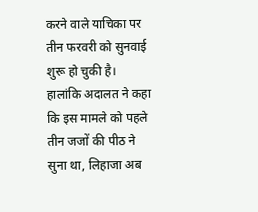करने वाले याचिका पर तीन फरवरी को सुनवाई शुरू हो चुकी है। हालांकि अदालत ने कहा कि इस मामले को पहले तीन जजों की पीठ ने सुना था, लिहाजा अब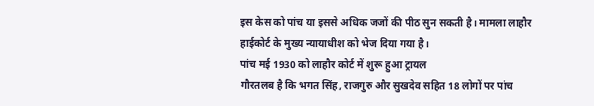इस केस को पांच या इससे अधिक जजों की पीठ सुन सकती है। मामला लाहौर हाईकोर्ट के मुख्य न्यायाधीश को भेज दिया गया है।
पांच मई 1930 को लाहौर कोर्ट में शुरू हुआ ट्रायल
गौरतलब है कि भगत सिंह, राजगुरु और सुखदेव सहित 18 लोगों पर पांच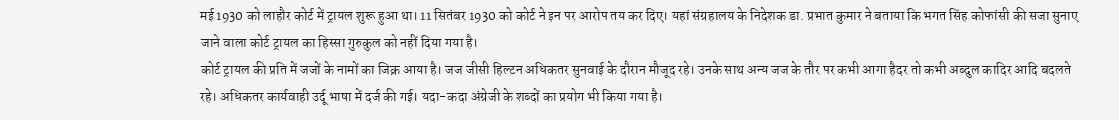मई 1930 को लाहौर कोर्ट में ट्रायल शुरू हुआ था। 11 सितंबर 1930 को कोर्ट ने इन पर आरोप तय कर दिए। यहां संग्रहालय के निदेशक डा. प्रभात कुमार ने बताया कि भगत सिंह कोफांसी की सजा सुनाए जाने वाला कोर्ट ट्रायल का हिस्सा गुरुकुल को नहीं दिया गया है।
कोर्ट ट्रायल की प्रति में जजों के नामों का जिक्र आया है। जज जीसी हिल्टन अधिकतर सुनवाई के दौरान मौजूद रहे। उनके साथ अन्य जज के तौर पर कभी आगा हैदर तो कभी अब्दुल कादिर आदि बदलते रहे। अधिकतर कार्यवाही उर्दू भाषा में दर्ज की गई। यदा-कदा अंग्रेजी के शब्दों का प्रयोग भी किया गया है।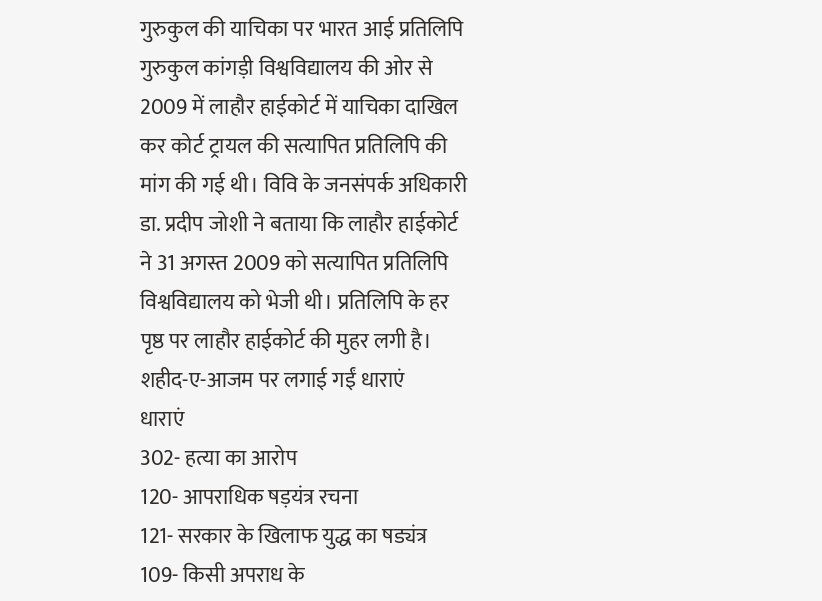गुरुकुल की याचिका पर भारत आई प्रतिलिपि
गुरुकुल कांगड़ी विश्वविद्यालय की ओर से 2009 में लाहौर हाईकोर्ट में याचिका दाखिल कर कोर्ट ट्रायल की सत्यापित प्रतिलिपि की मांग की गई थी। विवि के जनसंपर्क अधिकारी डा. प्रदीप जोशी ने बताया कि लाहौर हाईकोर्ट ने 31 अगस्त 2009 को सत्यापित प्रतिलिपि विश्वविद्यालय को भेजी थी। प्रतिलिपि के हर पृष्ठ पर लाहौर हाईकोर्ट की मुहर लगी है।
शहीद-ए-आजम पर लगाई गईं धाराएं
धाराएं
302- हत्या का आरोप
120- आपराधिक षड़यंत्र रचना
121- सरकार के खिलाफ युद्ध का षड्यंत्र
109- किसी अपराध के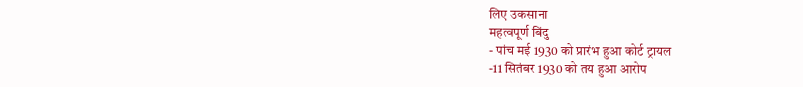लिए उकसाना
महत्वपूर्ण बिंदु
- पांच मई 1930 को प्रारंभ हुआ कोर्ट ट्रायल
-11 सितंबर 1930 को तय हुआ आरोप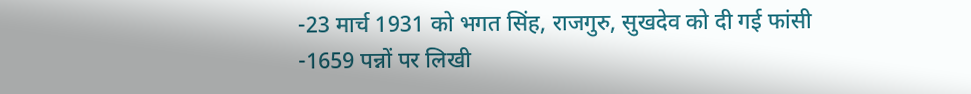-23 मार्च 1931 को भगत सिंह, राजगुरु, सुखदेव को दी गई फांसी
-1659 पन्नों पर लिखी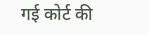गई कोर्ट की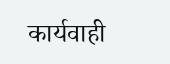कार्यवाही